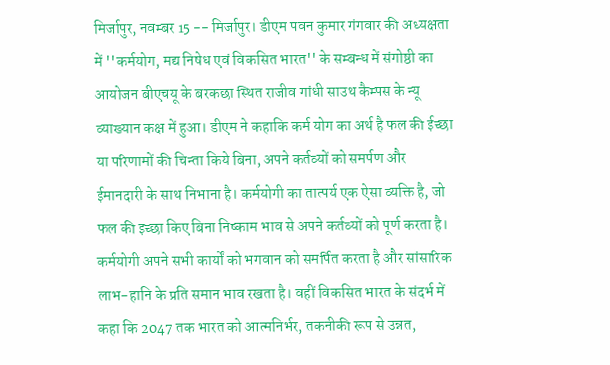मिर्जापुर, नवम्बर 15 -- मिर्जापुर। डीएम पवन कुमार गंगवार की अध्यक्षता में ''कर्मयोग, मद्य निषेध एवं विकसित भारत'' के सम्बन्ध में संगोष्ठी का आयोजन बीएचयू के बरकछा स्थित राजीव गांधी साउथ कैम्पस के न्यू व्याख्यान कक्ष में हुआ। डीएम ने कहाकि कर्म योग का अर्थ है फल की ईच्छा या परिणामों की चिन्ता किये बिना, अपने कर्तव्यों को समर्पण और ईमानदारी के साथ निभाना है। कर्मयोगी का तात्पर्य एक ऐसा व्यक्ति है, जो फल की इच्छा किए बिना निष्काम भाव से अपने कर्तव्यों को पूर्ण करता है। कर्मयोगी अपने सभी कार्यों को भगवान को समर्पित करता है और सांसारिक लाभ-हानि के प्रति समान भाव रखता है। वहीं विकसित भारत के संदर्भ में कहा कि 2047 तक भारत को आत्मनिर्भर, तकनीकी रूप से उन्नत,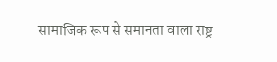सामाजिक रूप से समानता वाला राष्ट्र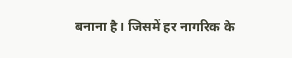बनाना है। जिसमें हर नागरिक के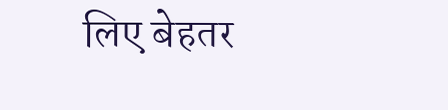लिए बेहतर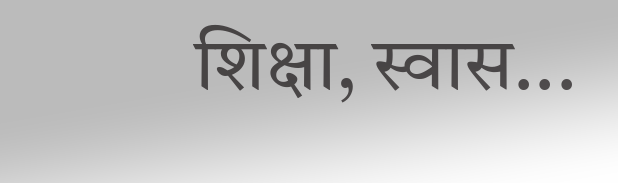शिक्षा, स्वास...